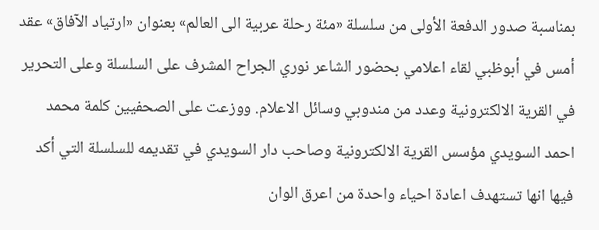بمناسبة صدور الدفعة الأولى من سلسلة «مئة رحلة عربية الى العالم» بعنوان «ارتياد الآفاق» عقد أمس في أبوظبي لقاء اعلامي بحضور الشاعر نوري الجراح المشرف على السلسلة وعلى التحرير في القرية الالكترونية وعدد من مندوبي وسائل الاعلام. ووزعت على الصحفيين كلمة محمد احمد السويدي مؤسس القرية الالكترونية وصاحب دار السويدي في تقديمه للسلسلة التي أكد فيها انها تستهدف اعادة احياء واحدة من اعرق الوان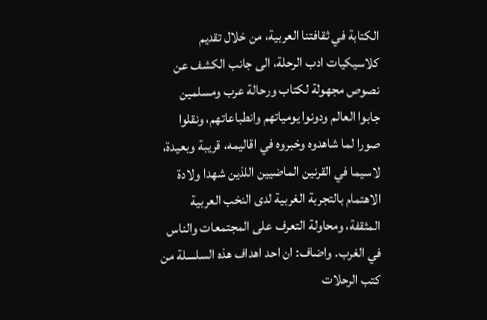الكتابة في ثقافتنا العربية، من خلال تقديم كلاسيكيات ادب الرحلة، الى جانب الكشف عن نصوص مجهولة لكتاب ورحالة عرب ومسلمين جابوا العالم ودونوا يومياتهم وانطباعاتهم، ونقلوا صورا لما شاهدوه وخبروه في اقاليمه، قريبة وبعيدة، لاسيما في القرنين الماضيين اللذين شهدا ولادة الاهتمام بالتجربة الغربية لدى النخب العربية المثقفة، ومحاولة التعرف على المجتمعات والناس في الغرب. واضاف: ان احد اهداف هذه السلسلة من كتب الرحلات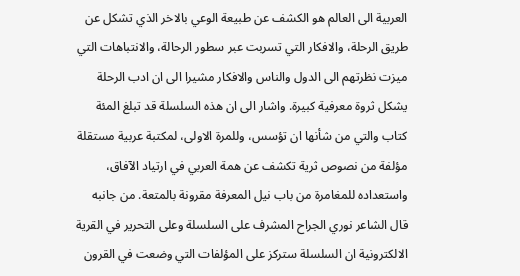العربية الى العالم هو الكشف عن طبيعة الوعي بالاخر الذي تشكل عن طريق الرحلة، والافكار التي تسربت عبر سطور الرحالة، والانتباهات التي ميزت نظرتهم الى الدول والناس والافكار مشيرا الى ان ادب الرحلة يشكل ثروة معرفية كبيرة. واشار الى ان هذه السلسلة قد تبلغ المئة كتاب والتي من شأنها ان تؤسس، وللمرة الاولى، لمكتبة عربية مستقلة مؤلفة من نصوص ثرية تكشف عن همة العربي في ارتياد الآفاق، واستعداده للمغامرة من باب نيل المعرفة مقرونة بالمتعة. من جانبه قال الشاعر نوري الجراح المشرف على السلسلة وعلى التحرير في القرية الالكترونية ان السلسلة ستركز على المؤلفات التي وضعت في القرون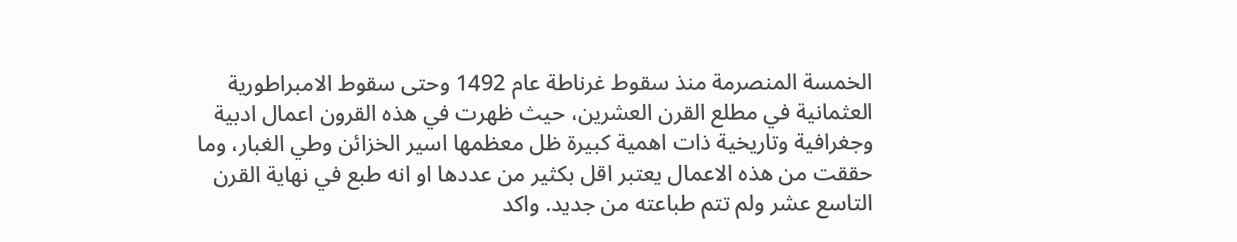الخمسة المنصرمة منذ سقوط غرناطة عام 1492 وحتى سقوط الامبراطورية العثمانية في مطلع القرن العشرين، حيث ظهرت في هذه القرون اعمال ادبية وجغرافية وتاريخية ذات اهمية كبيرة ظل معظمها اسير الخزائن وطي الغبار، وما حققت من هذه الاعمال يعتبر اقل بكثير من عددها او انه طبع في نهاية القرن التاسع عشر ولم تتم طباعته من جديد. واكد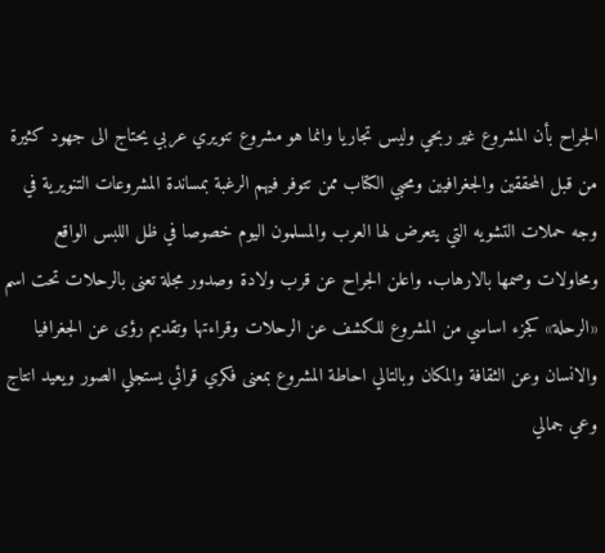الجراح بأن المشروع غير ربحي وليس تجاريا وانما هو مشروع تنويري عربي يحتاج الى جهود كثيرة من قبل المحققين والجغرافيين ومحبي الكتاب ممن تتوفر فيهم الرغبة بمساندة المشروعات التنويرية في وجه حملات التشويه التي يتعرض لها العرب والمسلمون اليوم خصوصا في ظل اللبس الواقع ومحاولات وصمها بالارهاب. واعلن الجراح عن قرب ولادة وصدور مجلة تعنى بالرحلات تحت اسم «الرحلة» كجزء اساسي من المشروع للكشف عن الرحلات وقراءتها وتقديم رؤى عن الجغرافيا والانسان وعن الثقافة والمكان وبالتالي احاطة المشروع بمعنى فكري قرائي يستجلي الصور ويعيد انتاج وعي جمالي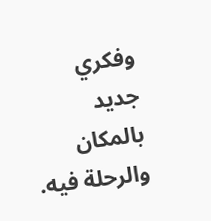وفكري جديد بالمكان والرحلة فيه.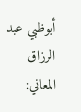أبوظبي عبد الرزاق المعاني: